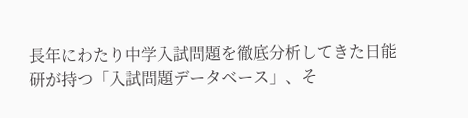長年にわたり中学入試問題を徹底分析してきた日能研が持つ「入試問題データベース」、そ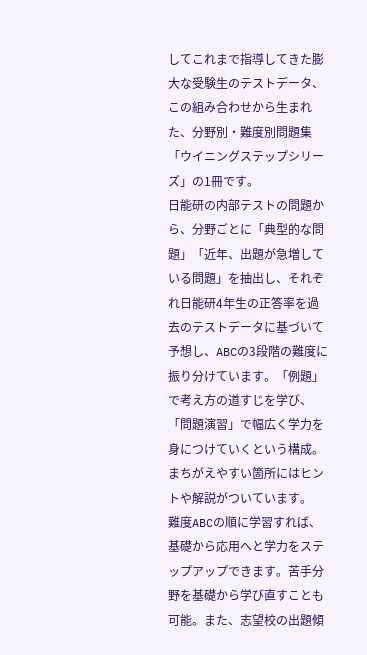してこれまで指導してきた膨大な受験生のテストデータ、この組み合わせから生まれた、分野別・難度別問題集「ウイニングステップシリーズ」の1冊です。
日能研の内部テストの問題から、分野ごとに「典型的な問題」「近年、出題が急増している問題」を抽出し、それぞれ日能研4年生の正答率を過去のテストデータに基づいて予想し、ABCの3段階の難度に振り分けています。「例題」で考え方の道すじを学び、「問題演習」で幅広く学力を身につけていくという構成。まちがえやすい箇所にはヒントや解説がついています。
難度ABCの順に学習すれば、基礎から応用へと学力をステップアップできます。苦手分野を基礎から学び直すことも可能。また、志望校の出題傾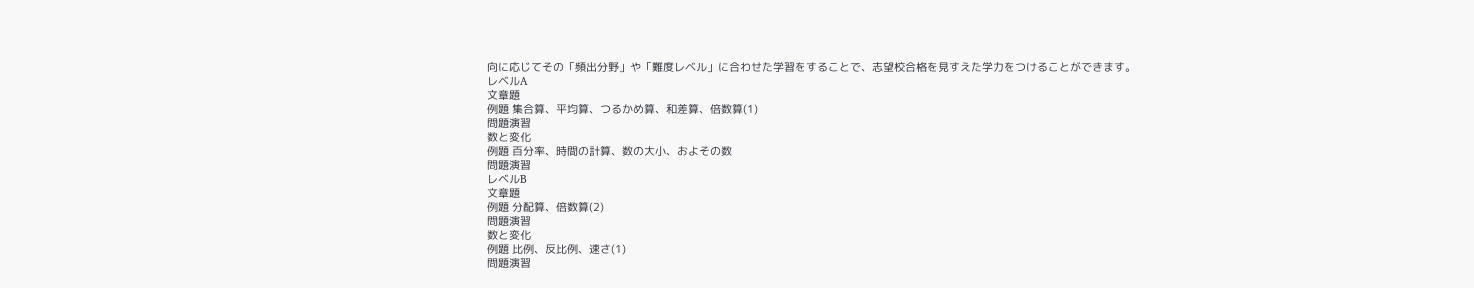向に応じてその「頻出分野」や「難度レベル」に合わせた学習をすることで、志望校合格を見すえた学力をつけることができます。
レベルA
文章題
例題 集合算、平均算、つるかめ算、和差算、倍数算(1)
問題演習
数と変化
例題 百分率、時間の計算、数の大小、およその数
問題演習
レベルB
文章題
例題 分配算、倍数算(2)
問題演習
数と変化
例題 比例、反比例、速さ(1)
問題演習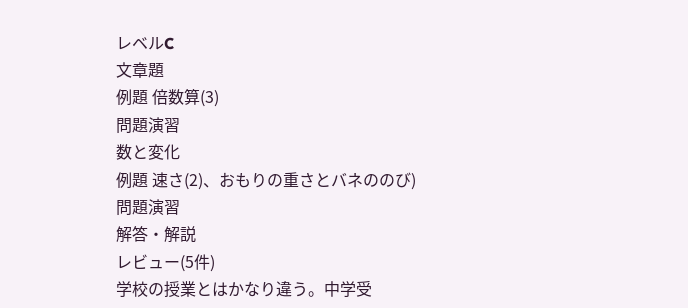レベルC
文章題
例題 倍数算(3)
問題演習
数と変化
例題 速さ(2)、おもりの重さとバネののび)
問題演習
解答・解説
レビュー(5件)
学校の授業とはかなり違う。中学受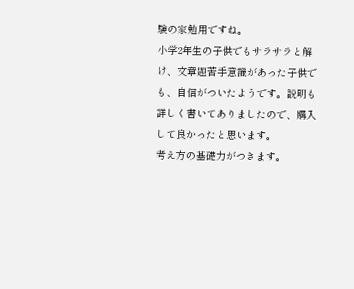験の家勉用ですね。
小学2年生の子供でもサラサラと解け、文章題苦手意識があった子供でも、自信がついたようです。説明も詳しく書いてありましたので、購入して良かったと思います。
考え方の基礎力がつきます。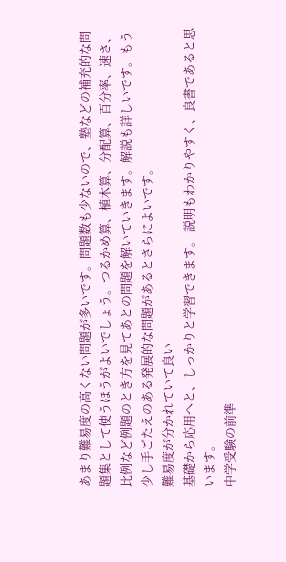あまり難易度の高くない問題が多いです。問題数も少ないので、塾などの補充的な問題集として使うほうがよいでしょう。つるかめ算、植木算、分配算、百分率、速さ、比例など例題のとき方を見てあとの問題を解いていきます。解説も詳しいです。もう少し手ごたえのある発展的な問題があるとさらによいです。
難易度が分かれていて良い
基礎から応用へと、しっかりと学習できます。 説明もわかりやすく、良書であると思います。
中学受験の前準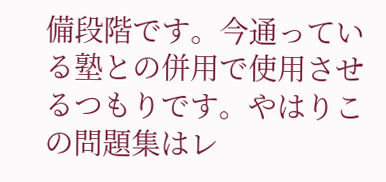備段階です。今通っている塾との併用で使用させるつもりです。やはりこの問題集はレ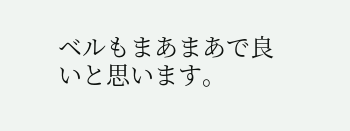ベルもまあまあで良いと思います。